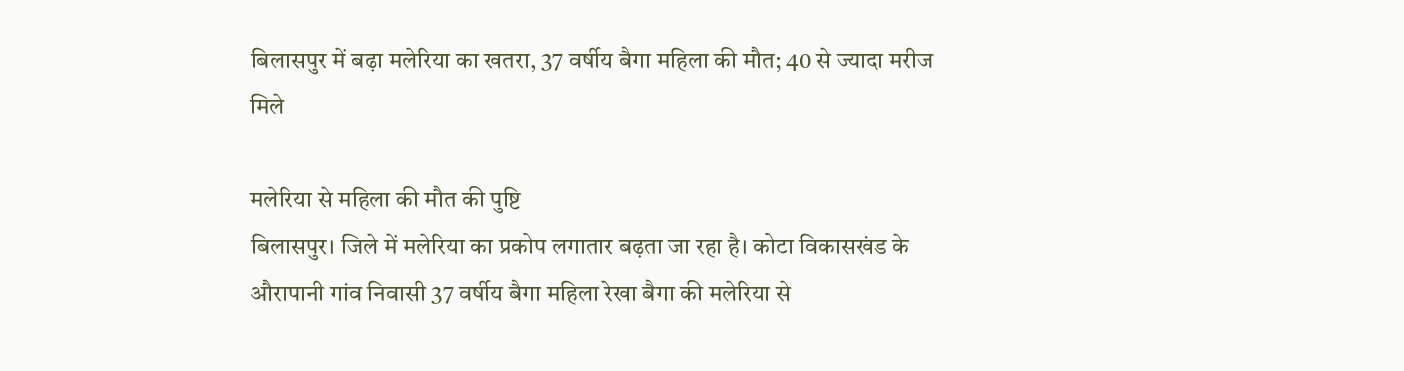बिलासपुर में बढ़ा मलेरिया का खतरा, 37 वर्षीय बैगा महिला की मौत; 40 से ज्यादा मरीज मिले

मलेरिया से महिला की मौत की पुष्टि
बिलासपुर। जिले में मलेरिया का प्रकोप लगातार बढ़ता जा रहा है। कोटा विकासखंड के औरापानी गांव निवासी 37 वर्षीय बैगा महिला रेखा बैगा की मलेरिया से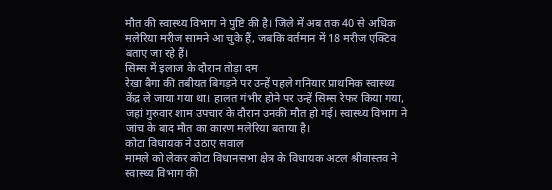मौत की स्वास्थ्य विभाग ने पुष्टि की है। जिले में अब तक 40 से अधिक मलेरिया मरीज सामने आ चुके हैं, जबकि वर्तमान में 18 मरीज एक्टिव बताए जा रहे हैं।
सिम्स में इलाज के दौरान तोड़ा दम
रेखा बैगा की तबीयत बिगड़ने पर उन्हें पहले गनियार प्राथमिक स्वास्थ्य केंद्र ले जाया गया था। हालत गंभीर होने पर उन्हें सिम्स रेफर किया गया, जहां गुरुवार शाम उपचार के दौरान उनकी मौत हो गई। स्वास्थ्य विभाग ने जांच के बाद मौत का कारण मलेरिया बताया है।
कोटा विधायक ने उठाए सवाल
मामले को लेकर कोटा विधानसभा क्षेत्र के विधायक अटल श्रीवास्तव ने स्वास्थ्य विभाग की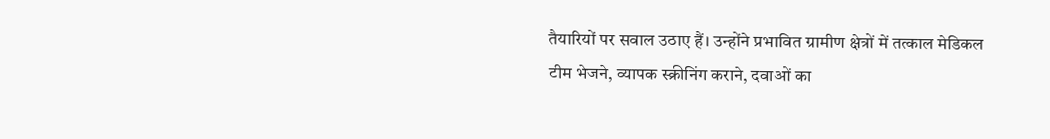तैयारियों पर सवाल उठाए हैं। उन्होंने प्रभावित ग्रामीण क्षेत्रों में तत्काल मेडिकल टीम भेजने, व्यापक स्क्रीनिंग कराने, दवाओं का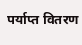पर्याप्त वितरण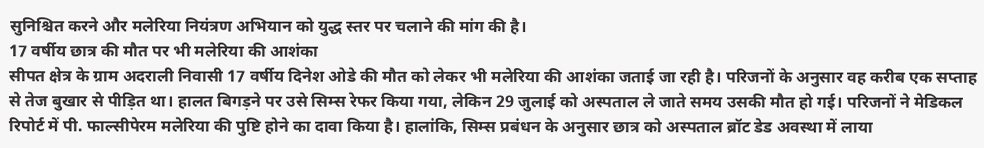सुनिश्चित करने और मलेरिया नियंत्रण अभियान को युद्ध स्तर पर चलाने की मांग की है।
17 वर्षीय छात्र की मौत पर भी मलेरिया की आशंका
सीपत क्षेत्र के ग्राम अदराली निवासी 17 वर्षीय दिनेश ओडे की मौत को लेकर भी मलेरिया की आशंका जताई जा रही है। परिजनों के अनुसार वह करीब एक सप्ताह से तेज बुखार से पीड़ित था। हालत बिगड़ने पर उसे सिम्स रेफर किया गया, लेकिन 29 जुलाई को अस्पताल ले जाते समय उसकी मौत हो गई। परिजनों ने मेडिकल रिपोर्ट में पी. फाल्सीपेरम मलेरिया की पुष्टि होने का दावा किया है। हालांकि, सिम्स प्रबंधन के अनुसार छात्र को अस्पताल ब्रॉट डेड अवस्था में लाया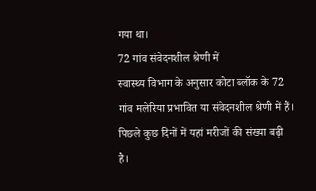गया था।
72 गांव संवेदनशील श्रेणी में
स्वास्थ्य विभाग के अनुसार कोटा ब्लॉक के 72 गांव मलेरिया प्रभावित या संवेदनशील श्रेणी में हैं। पिछले कुछ दिनों में यहां मरीजों की संख्या बढ़ी है।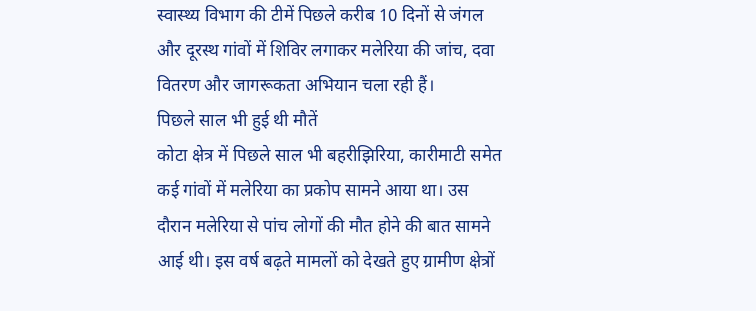स्वास्थ्य विभाग की टीमें पिछले करीब 10 दिनों से जंगल और दूरस्थ गांवों में शिविर लगाकर मलेरिया की जांच, दवा वितरण और जागरूकता अभियान चला रही हैं।
पिछले साल भी हुई थी मौतें
कोटा क्षेत्र में पिछले साल भी बहरीझिरिया, कारीमाटी समेत कई गांवों में मलेरिया का प्रकोप सामने आया था। उस दौरान मलेरिया से पांच लोगों की मौत होने की बात सामने आई थी। इस वर्ष बढ़ते मामलों को देखते हुए ग्रामीण क्षेत्रों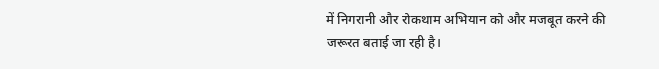में निगरानी और रोकथाम अभियान को और मजबूत करने की जरूरत बताई जा रही है।